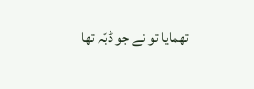تھمایا تو نے جو ڈبّہ تھا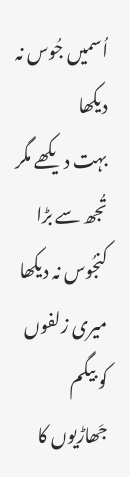اُسمیں جُوس نہ دیکھا
بہت دیکھے مگر تُجھ سے بڑا کنجُوس نہ دیکھا
میری زلفوں کو بیگم جَھاڑیوں کا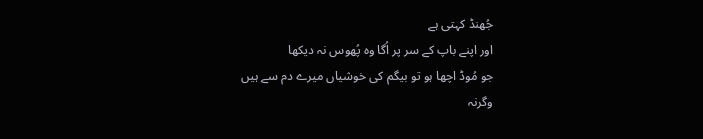جُھنڈ کہتی ہے
اور اپنے باپ کے سر پر اُگا وہ پُھوس نہ دیکھا
جو مُوڈ اچھا ہو تو بیگم کی خوشیاں میرے دم سے ہیں
وگرنہ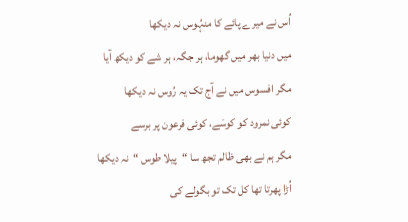اُس نے میرے پائے کا منہُوس نہ دیکھا
میں دنیا بھر میں گھوما، ہر جگہ، ہر شے کو دیکھ آیا
مگر افسوس میں نے آج تک یہ رُوس نہ دیکھا
کوئی نمرود کو کوسَے، کوئی فرعون پر برسے
مگر ہم نے بھی ظالم تجھ سا “پیلا طوس “نہ دیکھا
اُڑا پھرتا تھا کل تک تو بگولے کی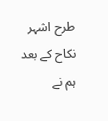طرح اشہر
نکاح کے بعد ہم نے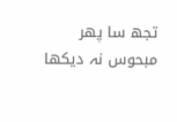تجھ سا پھر مبحوس نہ دیکھا